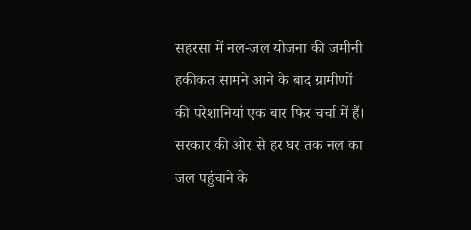सहरसा में नल-जल योजना की जमीनी हकीकत सामने आने के बाद ग्रामीणों की परेशानियां एक बार फिर चर्चा में हैं। सरकार की ओर से हर घर तक नल का जल पहुंचाने के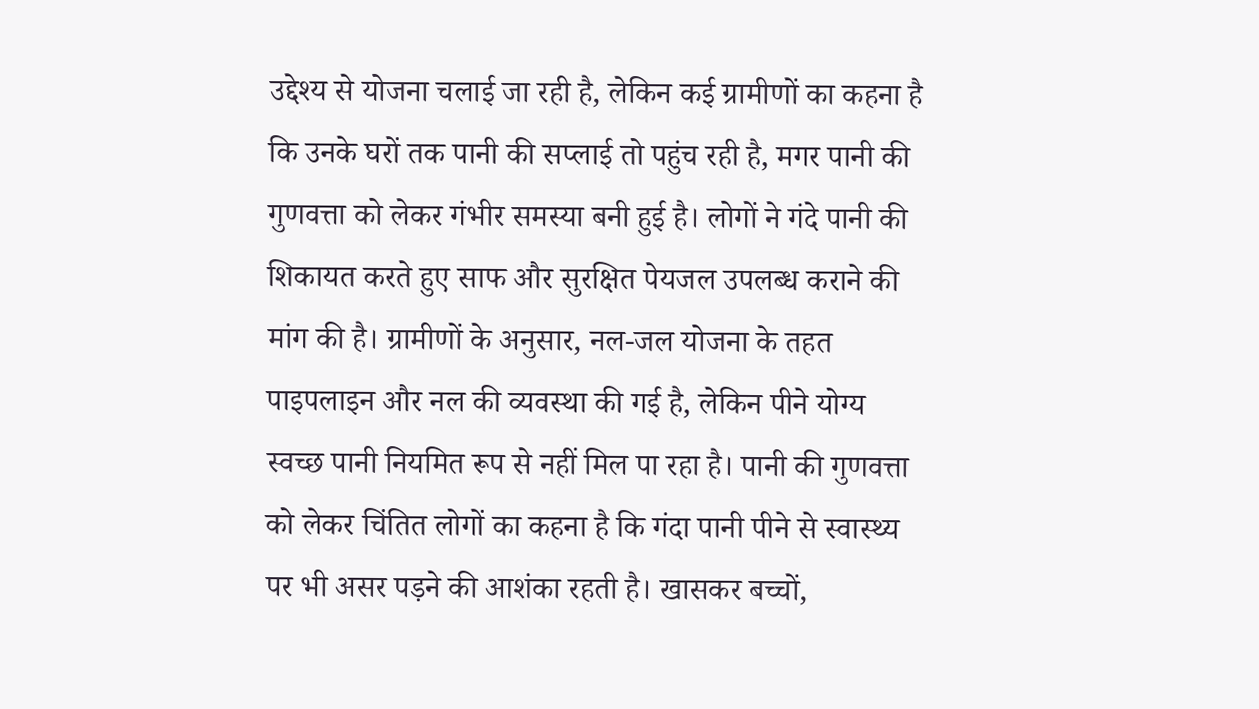उद्देश्य से योजना चलाई जा रही है, लेकिन कई ग्रामीणों का कहना है कि उनके घरों तक पानी की सप्लाई तो पहुंच रही है, मगर पानी की गुणवत्ता को लेकर गंभीर समस्या बनी हुई है। लोगों ने गंदे पानी की शिकायत करते हुए साफ और सुरक्षित पेयजल उपलब्ध कराने की मांग की है। ग्रामीणों के अनुसार, नल-जल योजना के तहत पाइपलाइन और नल की व्यवस्था की गई है, लेकिन पीने योग्य स्वच्छ पानी नियमित रूप से नहीं मिल पा रहा है। पानी की गुणवत्ता को लेकर चिंतित लोगों का कहना है कि गंदा पानी पीने से स्वास्थ्य पर भी असर पड़ने की आशंका रहती है। खासकर बच्चों,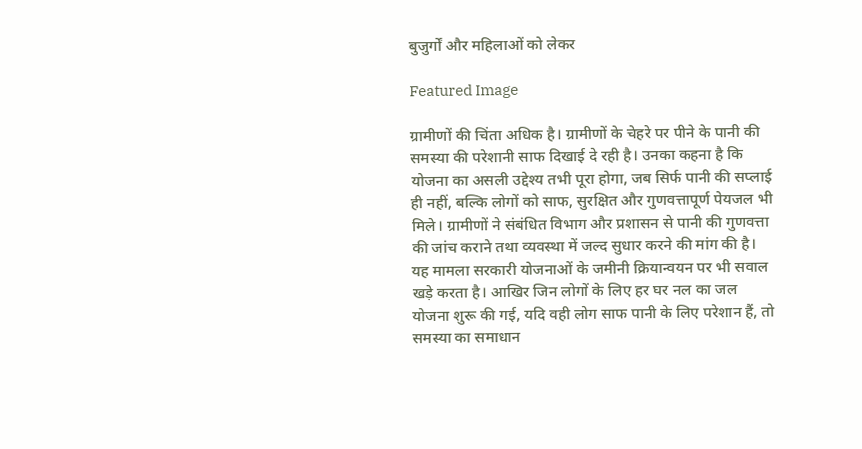बुजुर्गों और महिलाओं को लेकर

Featured Image

ग्रामीणों की चिंता अधिक है। ग्रामीणों के चेहरे पर पीने के पानी की समस्या की परेशानी साफ दिखाई दे रही है। उनका कहना है कि योजना का असली उद्देश्य तभी पूरा होगा, जब सिर्फ पानी की सप्लाई ही नहीं, बल्कि लोगों को साफ, सुरक्षित और गुणवत्तापूर्ण पेयजल भी मिले। ग्रामीणों ने संबंधित विभाग और प्रशासन से पानी की गुणवत्ता की जांच कराने तथा व्यवस्था में जल्द सुधार करने की मांग की है। यह मामला सरकारी योजनाओं के जमीनी क्रियान्वयन पर भी सवाल खड़े करता है। आखिर जिन लोगों के लिए हर घर नल का जल योजना शुरू की गई, यदि वही लोग साफ पानी के लिए परेशान हैं, तो समस्या का समाधान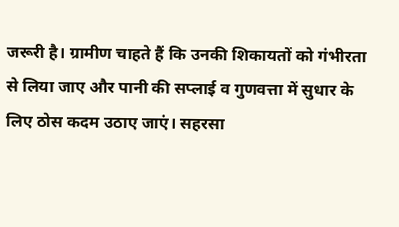जरूरी है। ग्रामीण चाहते हैं कि उनकी शिकायतों को गंभीरता से लिया जाए और पानी की सप्लाई व गुणवत्ता में सुधार के लिए ठोस कदम उठाए जाएं। सहरसा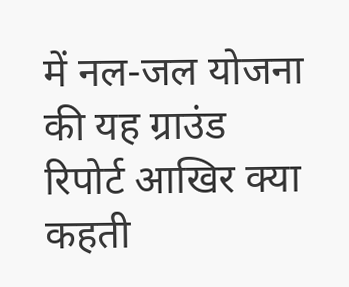में नल-जल योजना की यह ग्राउंड रिपोर्ट आखिर क्या कहती